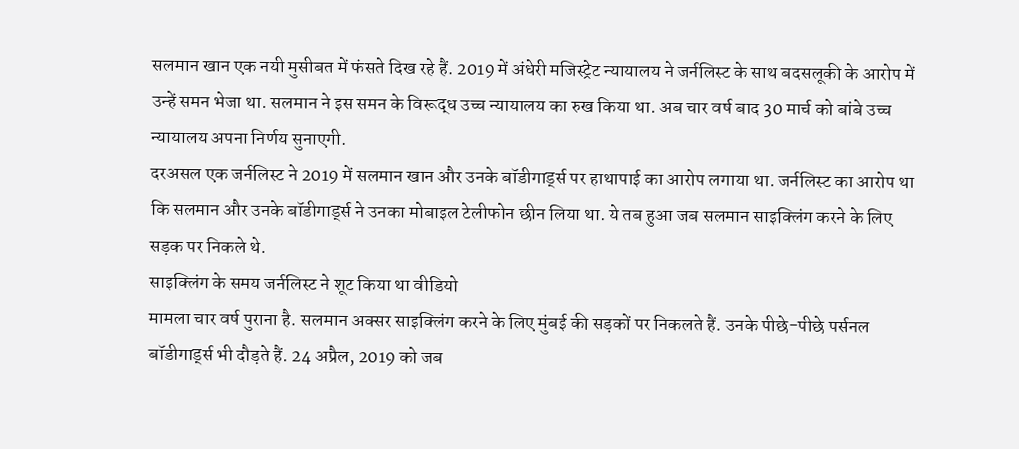सलमान खान एक नयी मुसीबत में फंसते दिख रहे हैं. 2019 में अंधेरी मजिस्ट्रेट न्यायालय ने जर्नलिस्ट के साथ बदसलूकी के आरोप में उन्हें समन भेजा था. सलमान ने इस समन के विरूद्ध उच्च न्यायालय का रुख किया था. अब चार वर्ष बाद 30 मार्च को बांबे उच्च न्यायालय अपना निर्णय सुनाएगी.
दरअसल एक जर्नलिस्ट ने 2019 में सलमान खान और उनके बॉडीगार्ड्स पर हाथापाई का आरोप लगाया था. जर्नलिस्ट का आरोप था कि सलमान और उनके बॉडीगार्ड्स ने उनका मोबाइल टेलीफोन छीन लिया था. ये तब हुआ जब सलमान साइक्लिंग करने के लिए सड़क पर निकले थे.
साइक्लिंग के समय जर्नलिस्ट ने शूट किया था वीडियो
मामला चार वर्ष पुराना है. सलमान अक्सर साइक्लिंग करने के लिए मुंबई की सड़कों पर निकलते हैं. उनके पीछे-पीछे पर्सनल बॉडीगार्ड्स भी दौड़ते हैं. 24 अप्रैल, 2019 को जब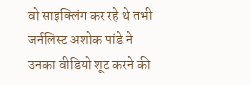वो साइक्लिंग कर रहे थे तभी जर्नलिस्ट अशोक पांडे ने उनका वीडियो शूट करने की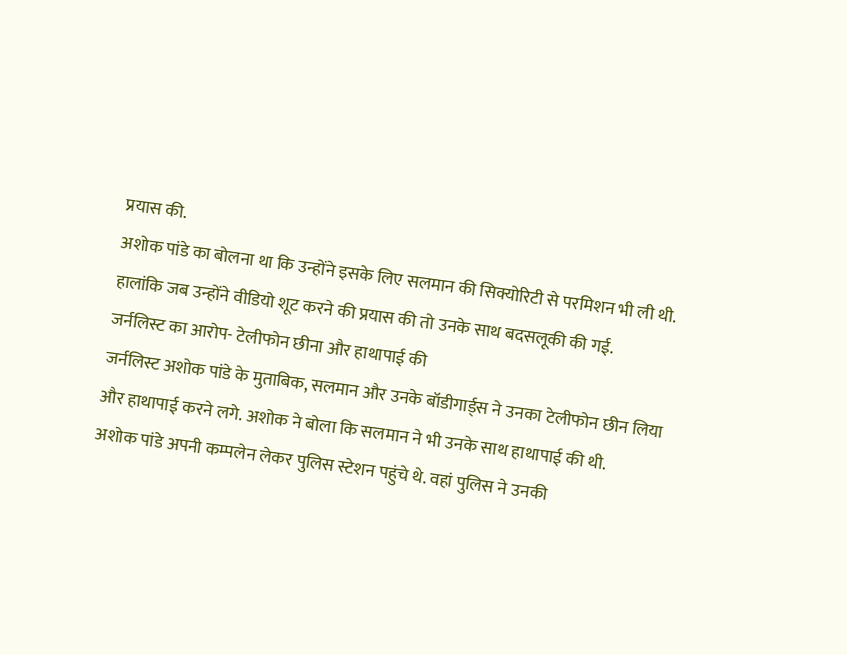प्रयास की.
अशोक पांडे का बोलना था कि उन्होंने इसके लिए सलमान की सिक्योरिटी से परमिशन भी ली थी. हालांकि जब उन्होंने वीडियो शूट करने की प्रयास की तो उनके साथ बदसलूकी की गई.
जर्नलिस्ट का आरोप- टेलीफोन छीना और हाथापाई की
जर्नलिस्ट अशोक पांडे के मुताबिक, सलमान और उनके बॉडीगार्ड्स ने उनका टेलीफोन छीन लिया और हाथापाई करने लगे. अशोक ने बोला कि सलमान ने भी उनके साथ हाथापाई की थी.
अशोक पांडे अपनी कम्पलेन लेकर पुलिस स्टेशन पहुंचे थे. वहां पुलिस ने उनकी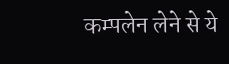कम्पलेन लेने से ये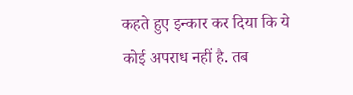कहते हुए इन्कार कर दिया कि ये कोई अपराध नहीं है. तब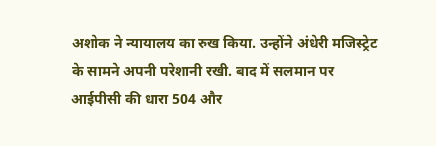अशोक ने न्यायालय का रुख किया. उन्होंने अंधेरी मजिस्ट्रेट के सामने अपनी परेशानी रखी. बाद में सलमान पर आईपीसी की धारा 504 और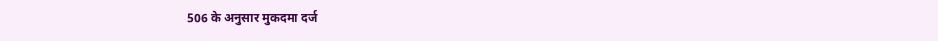506 के अनुसार मुकदमा दर्ज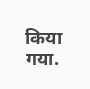किया गया.